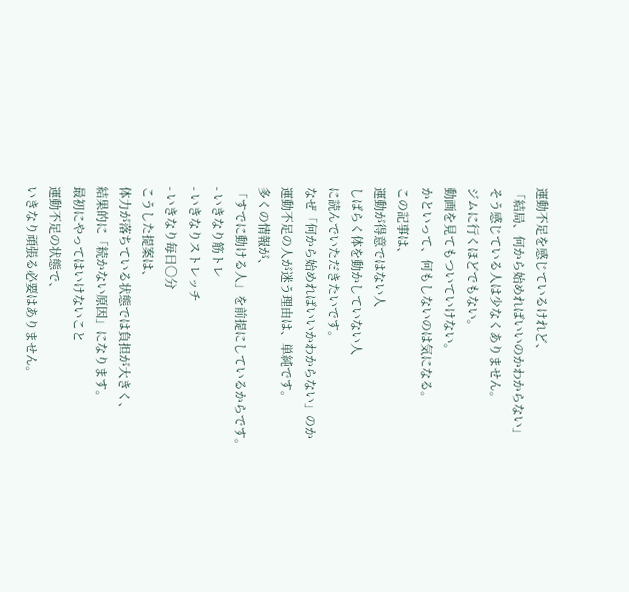運動不足を感じているけれど、
「結局、何から始めればいいのかわからない」
そう感じている人は少なくありません。
ジムに行くほどでもない。
動画を見てもついていけない。
かといって、何もしないのは気になる。
この記事は、
運動が得意ではない人
しばらく体を動かしていない人
に読んでいただきたいです。
なぜ「何から始めればいいかわからない」のか
運動不足の人が迷う理由は、単純です。
多くの情報が、
「すでに動ける人」を前提にしているからです。
- いきなり筋トレ
- いきなりストレッチ
- いきなり毎日〇分
こうした提案は、
体力が落ちている状態では負担が大きく、
結果的に「続かない原因」になります。
最初にやってはいけないこと
運動不足の状態で、
いきなり頑張る必要はありません。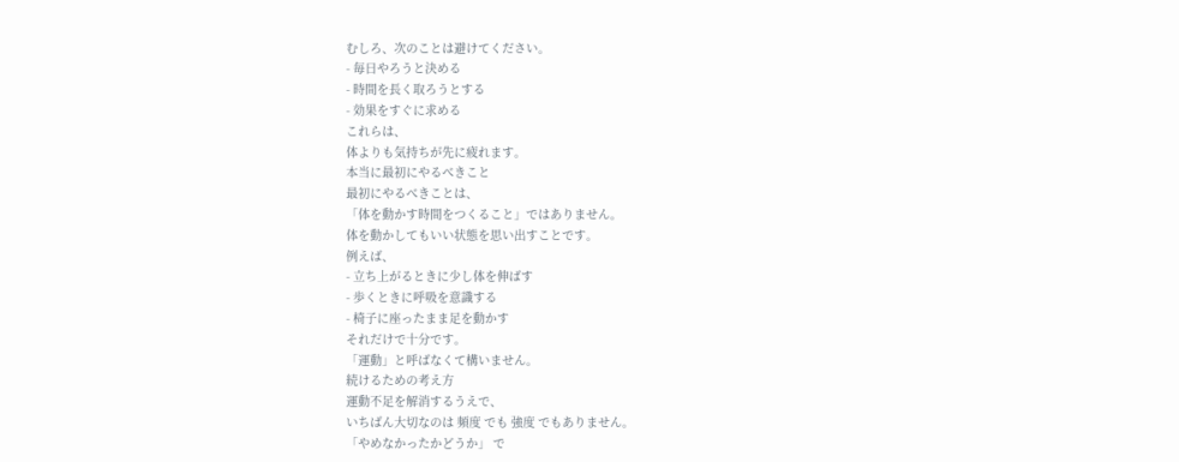むしろ、次のことは避けてください。
- 毎日やろうと決める
- 時間を長く取ろうとする
- 効果をすぐに求める
これらは、
体よりも気持ちが先に疲れます。
本当に最初にやるべきこと
最初にやるべきことは、
「体を動かす時間をつくること」ではありません。
体を動かしてもいい状態を思い出すことです。
例えば、
- 立ち上がるときに少し体を伸ばす
- 歩くときに呼吸を意識する
- 椅子に座ったまま足を動かす
それだけで十分です。
「運動」と呼ばなくて構いません。
続けるための考え方
運動不足を解消するうえで、
いちばん大切なのは 頻度 でも 強度 でもありません。
「やめなかったかどうか」 で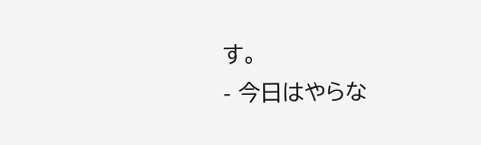す。
- 今日はやらな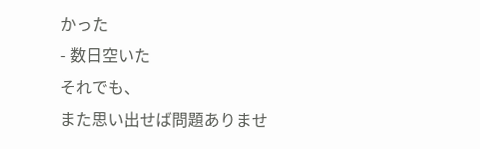かった
- 数日空いた
それでも、
また思い出せば問題ありませ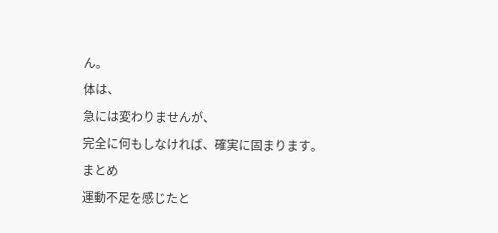ん。
体は、
急には変わりませんが、
完全に何もしなければ、確実に固まります。
まとめ
運動不足を感じたと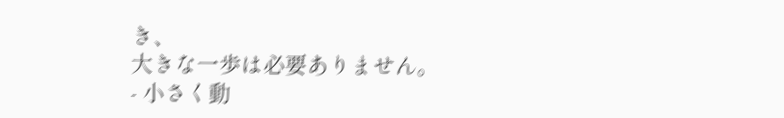き、
大きな一歩は必要ありません。
- 小さく動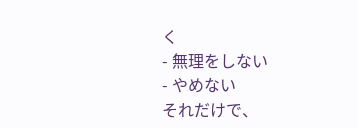く
- 無理をしない
- やめない
それだけで、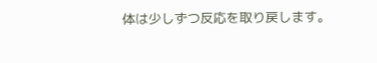体は少しずつ反応を取り戻します。